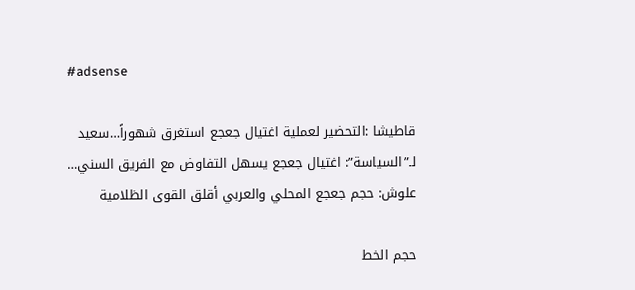#adsense

قاطيشا :التحضير لعملية اغتيال جعجع استغرق شهوراً…سعيد لـ”السياسة”: اغتيال جعجع يسهل التفاوض مع الفريق السني… علوش: حجم جعجع المحلي والعربي أقلق القوى الظلامية

حجم الخط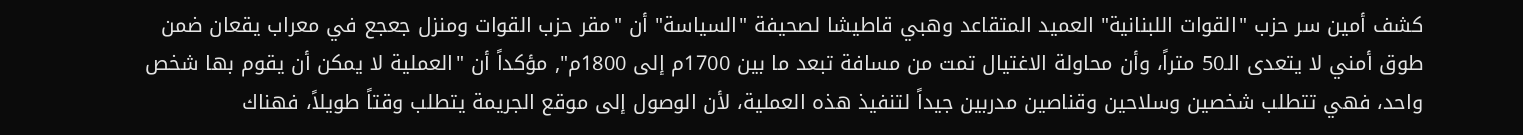كشف أمين سر حزب "القوات اللبنانية" العميد المتقاعد وهبي قاطيشا لصحيفة "السياسة" أن "مقر حزب القوات ومنزل جعجع في معراب يقعان ضمن طوق أمني لا يتعدى الـ50 متراً، وأن محاولة الاغتيال تمت من مسافة تبعد ما بين 1700م إلى 1800م", مؤكداً أن "العملية لا يمكن أن يقوم بها شخص واحد، فهي تتطلب شخصين وسلاحين وقناصين مدربين جيداً لتنفيذ هذه العملية، لأن الوصول إلى موقع الجريمة يتطلب وقتاً طويلاً، فهناك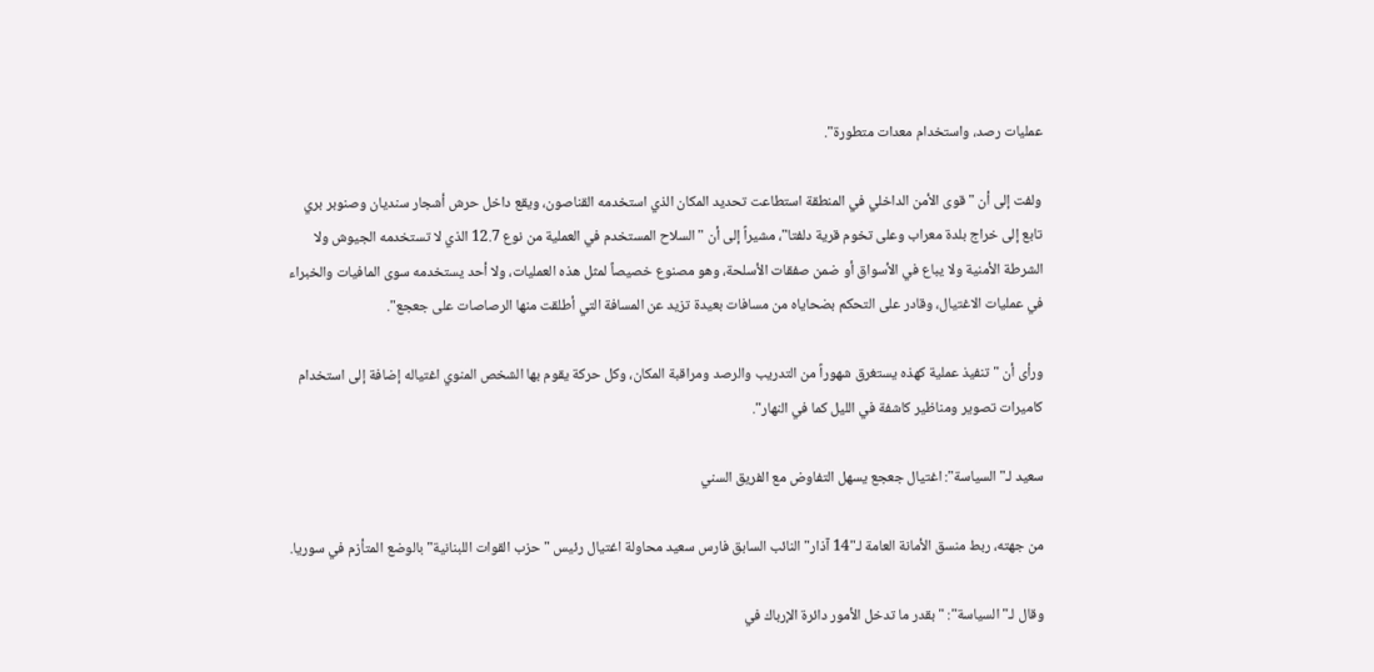عمليات رصد، واستخدام معدات متطورة".

ولفت إلى أن "قوى الأمن الداخلي في المنطقة استطاعت تحديد المكان الذي استخدمه القناصون، ويقع داخل حرش أشجار سنديان وصنوبر بري تابع إلى خراج بلدة معراب وعلى تخوم قرية دلفتا"، مشيراً إلى أن "السلاح المستخدم في العملية من نوع 12.7 الذي لا تستخدمه الجيوش ولا الشرطة الأمنية ولا يباع في الأسواق أو ضمن صفقات الأسلحة، وهو مصنوع خصيصاً لمثل هذه العمليات، ولا أحد يستخدمه سوى المافيات والخبراء في عمليات الاغتيال، وقادر على التحكم بضحاياه من مسافات بعيدة تزيد عن المسافة التي أطلقت منها الرصاصات على جعجع".

ورأى أن "تنفيذ عملية كهذه يستغرق شهوراً من التدريب والرصد ومراقبة المكان، وكل حركة يقوم بها الشخص المنوي اغتياله إضافة إلى استخدام كاميرات تصوير ومناظير كاشفة في الليل كما في النهار".

سعيد لـ"السياسة": اغتيال جعجع يسهل التفاوض مع الفريق السني

من جهته، ربط منسق الأمانة العامة لـ"14 آذار" النائب السابق فارس سعيد محاولة اغتيال رئيس "حزب القوات اللبنانية" بالوضع المتأزم في سوريا.

وقال لـ"السياسة": "بقدر ما تدخل الأمور دائرة الإرباك في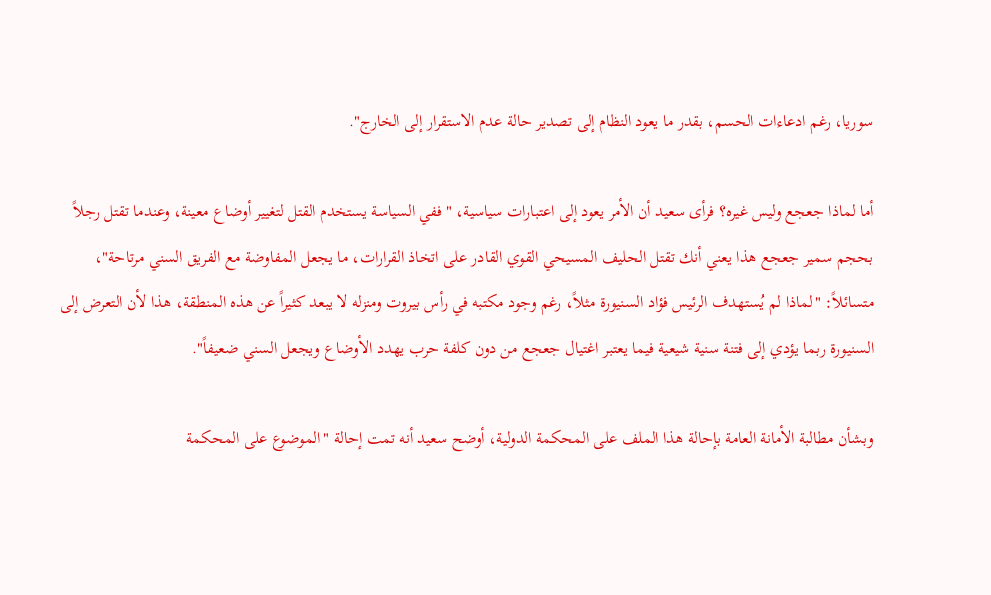سوريا، رغم ادعاءات الحسم، بقدر ما يعود النظام إلى تصدير حالة عدم الاستقرار إلى الخارج".

أما لماذا جعجع وليس غيره؟ فرأى سعيد أن الأمر يعود إلى اعتبارات سياسية، "ففي السياسة يستخدم القتل لتغيير أوضاع معينة، وعندما تقتل رجلاً بحجم سمير جعجع هذا يعني أنك تقتل الحليف المسيحي القوي القادر على اتخاذ القرارات، ما يجعل المفاوضة مع الفريق السني مرتاحة"، متسائلاً: "لماذا لم يُستهدف الرئيس فؤاد السنيورة مثلاً، رغم وجود مكتبه في رأس بيروت ومنزله لا يبعد كثيراً عن هذه المنطقة، هذا لأن التعرض إلى السنيورة ربما يؤدي إلى فتنة سنية شيعية فيما يعتبر اغتيال جعجع من دون كلفة حرب يهدد الأوضاع ويجعل السني ضعيفاً".

وبشأن مطالبة الأمانة العامة بإحالة هذا الملف على المحكمة الدولية، أوضح سعيد أنه تمت إحالة "الموضوع على المحكمة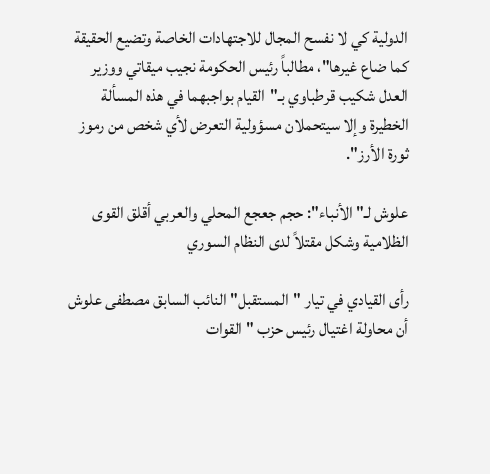الدولية كي لا نفسح المجال للاجتهادات الخاصة وتضيع الحقيقة كما ضاع غيرها"، مطالباً رئيس الحكومة نجيب ميقاتي ووزير العدل شكيب قرطباوي بـ"القيام بواجبهما في هذه المسألة الخطيرة وإلا سيتحملان مسؤولية التعرض لأي شخص من رموز ثورة الأرز".

علوش لـ"الأنباء": حجم جعجع المحلي والعربي أقلق القوى الظلامية وشكل مقتلاً لدى النظام السوري

رأى القيادي في تيار "المستقبل" النائب السابق مصطفى علوش أن محاولة اغتيال رئيس حزب "القوات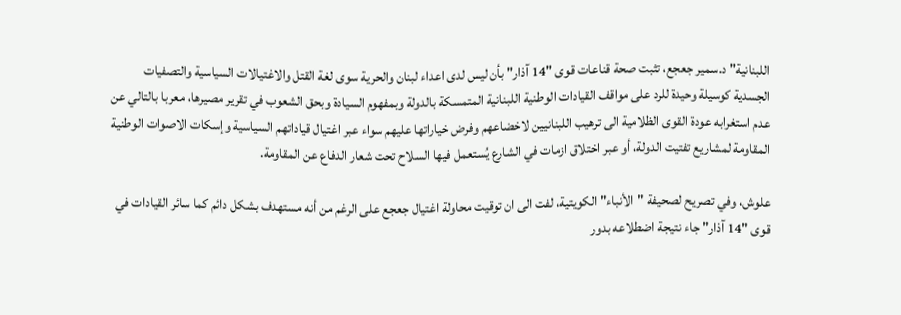اللبنانية" د.سمير جعجع، تثبت صحة قناعات قوى "14 آذار" بأن ليس لدى اعداء لبنان والحرية سوى لغة القتل والاغتيالات السياسية والتصفيات الجسدية كوسيلة وحيدة للرد على مواقف القيادات الوطنية اللبنانية المتمسكة بالدولة وبمفهوم السيادة وبحق الشعوب في تقرير مصيرها، معربا بالتالي عن عدم استغرابه عودة القوى الظلامية الى ترهيب اللبنانيين لاخضاعهم وفرض خياراتها عليهم سواء عبر اغتيال قياداتهم السياسية وإسكات الاصوات الوطنية المقاومة لمشاريع تفتيت الدولة، أو عبر اختلاق ازمات في الشارع يُستعمل فيها السلاح تحت شعار الدفاع عن المقاومة.

علوش، وفي تصريح لصحيفة "الأنباء" الكويتية، لفت الى ان توقيت محاولة اغتيال جعجع على الرغم من أنه مستهدف بشكل دائم كما سائر القيادات في قوى "14 آذار" جاء نتيجة اضطلاعه بدور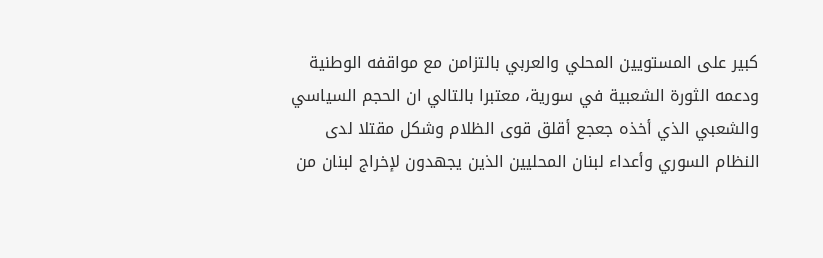كبير على المستويين المحلي والعربي بالتزامن مع مواقفه الوطنية ودعمه الثورة الشعبية في سورية، معتبرا بالتالي ان الحجم السياسي والشعبي الذي أخذه جعجع أقلق قوى الظلام وشكل مقتلا لدى النظام السوري وأعداء لبنان المحليين الذين يجهدون لإخراج لبنان من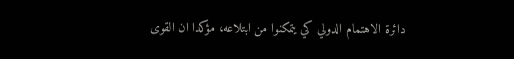دائرة الاهتمام الدولي كي يتمكنوا من ابتلاعه، مؤكدا ان القوى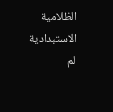الظلامية الاستبدادية لم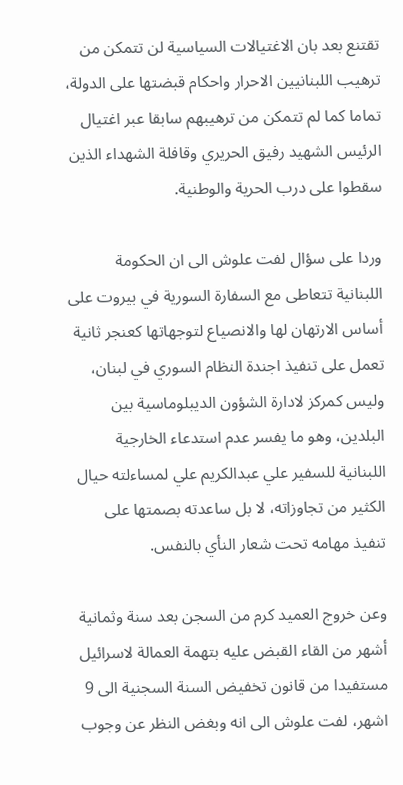تقتنع بعد بان الاغتيالات السياسية لن تتمكن من ترهيب اللبنانيين الاحرار واحكام قبضتها على الدولة، تماما كما لم تتمكن من ترهيبهم سابقا عبر اغتيال الرئيس الشهيد رفيق الحريري وقافلة الشهداء الذين سقطوا على درب الحرية والوطنية.

وردا على سؤال لفت علوش الى ان الحكومة اللبنانية تتعاطى مع السفارة السورية في بيروت على أساس الارتهان لها والانصياع لتوجهاتها كعنجر ثانية تعمل على تنفيذ اجندة النظام السوري في لبنان، وليس كمركز لادارة الشؤون الديبلوماسية بين البلدين، وهو ما يفسر عدم استدعاء الخارجية اللبنانية للسفير علي عبدالكريم علي لمساءلته حيال الكثير من تجاوزاته، لا بل ساعدته بصمتها على تنفيذ مهامه تحت شعار النأي بالنفس.

وعن خروج العميد كرم من السجن بعد سنة وثمانية أشهر من القاء القبض عليه بتهمة العمالة لاسرائيل مستفيدا من قانون تخفيض السنة السجنية الى 9 اشهر، لفت علوش الى انه وبغض النظر عن وجوب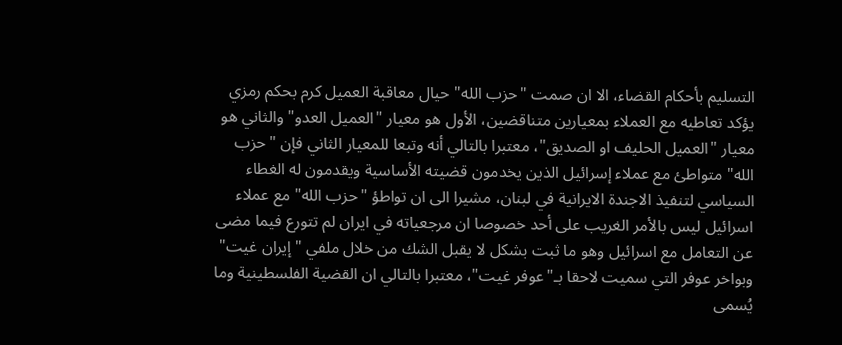التسليم بأحكام القضاء، الا ان صمت "حزب الله" حيال معاقبة العميل كرم بحكم رمزي يؤكد تعاطيه مع العملاء بمعيارين متناقضين، الأول هو معيار "العميل العدو" والثاني هو معيار "العميل الحليف او الصديق"، معتبرا بالتالي أنه وتبعا للمعيار الثاني فإن "حزب الله" متواطئ مع عملاء إسرائيل الذين يخدمون قضيته الأساسية ويقدمون له الغطاء السياسي لتنفيذ الاجندة الايرانية في لبنان، مشيرا الى ان تواطؤ "حزب الله" مع عملاء اسرائيل ليس بالأمر الغريب على أحد خصوصا ان مرجعياته في ايران لم تتورع فيما مضى عن التعامل مع اسرائيل وهو ما ثبت بشكل لا يقبل الشك من خلال ملفي "إيران غيت" وبواخر عوفر التي سميت لاحقا بـ"عوفر غيت"، معتبرا بالتالي ان القضية الفلسطينية وما يُسمى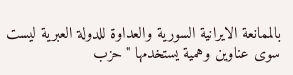بالممانعة الايرانية السورية والعداوة للدولة العبرية ليست سوى عناوين وهمية يستخدمها "حزب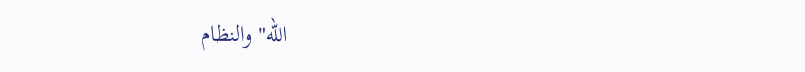الله" والنظام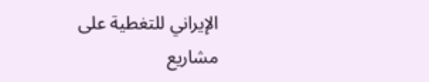الإيراني للتغطية على مشاريع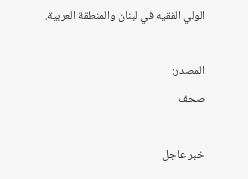الولي الفقيه في لبنان والمنطقة العربية.

المصدر:
صحف

خبر عاجل